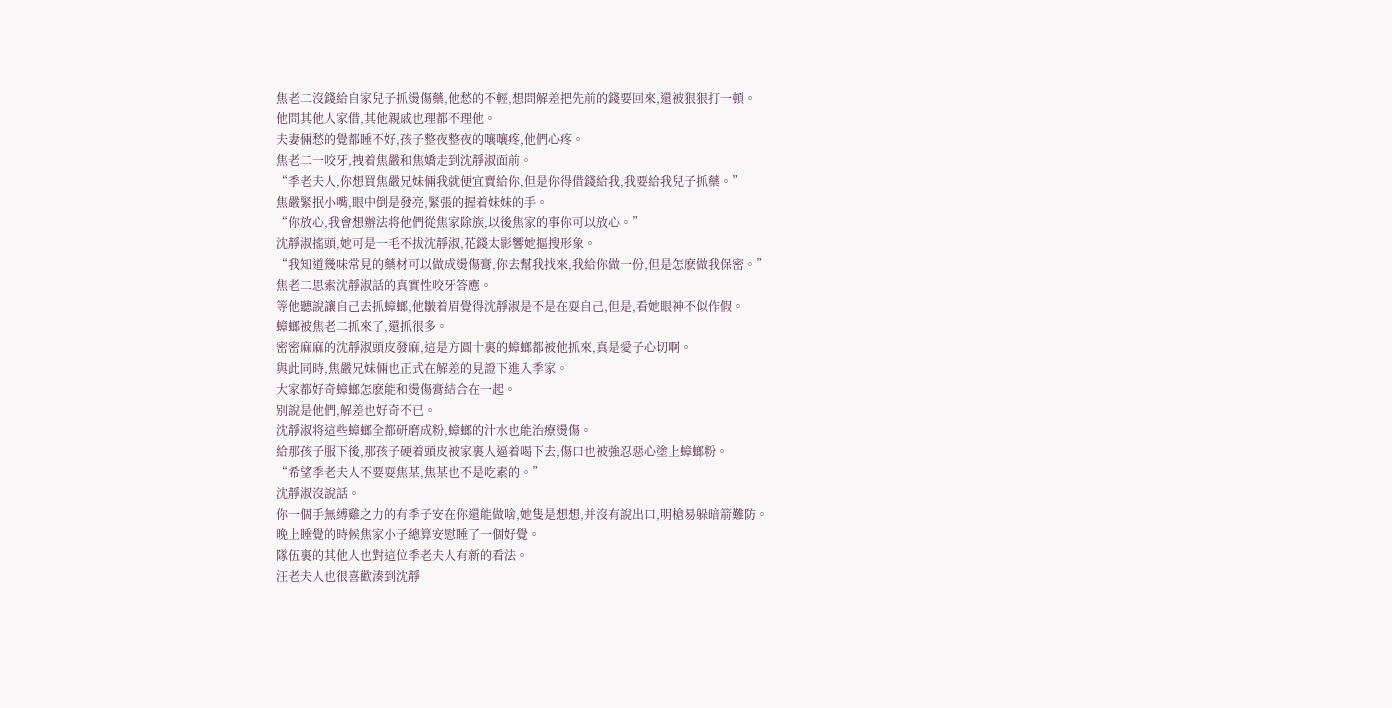焦老二沒錢給自家兒子抓燙傷藥,他愁的不輕,想問解差把先前的錢要回來,還被狠狠打一頓。
他問其他人家借,其他親戚也理都不理他。
夫妻倆愁的覺都睡不好,孩子整夜整夜的嚷嚷疼,他們心疼。
焦老二一咬牙,拽着焦嚴和焦嬌走到沈靜淑面前。
“季老夫人,你想買焦嚴兄妹倆我就便宜賣給你,但是你得借錢給我,我要給我兒子抓藥。”
焦嚴緊抿小嘴,眼中倒是發亮,緊張的握着妹妹的手。
“你放心,我會想辦法将他們從焦家除族,以後焦家的事你可以放心。”
沈靜淑搖頭,她可是一毛不拔沈靜淑,花錢太影響她摳搜形象。
“我知道幾味常見的藥材可以做成燙傷膏,你去幫我找來,我給你做一份,但是怎麽做我保密。”
焦老二思索沈靜淑話的真實性咬牙答應。
等他聽說讓自己去抓蟑螂,他皺着眉覺得沈靜淑是不是在耍自己,但是,看她眼神不似作假。
蟑螂被焦老二抓來了,還抓很多。
密密麻麻的沈靜淑頭皮發麻,這是方圓十裏的蟑螂都被他抓來,真是愛子心切啊。
與此同時,焦嚴兄妹倆也正式在解差的見證下進入季家。
大家都好奇蟑螂怎麽能和燙傷膏結合在一起。
别說是他們,解差也好奇不已。
沈靜淑将這些蟑螂全都研磨成粉,蟑螂的汁水也能治療燙傷。
給那孩子服下後,那孩子硬着頭皮被家裏人逼着喝下去,傷口也被強忍惡心塗上蟑螂粉。
“希望季老夫人不要耍焦某,焦某也不是吃素的。”
沈靜淑沒說話。
你一個手無縛雞之力的有季子安在你還能做啥,她隻是想想,并沒有說出口,明槍易躲暗箭難防。
晚上睡覺的時候焦家小子總算安慰睡了一個好覺。
隊伍裏的其他人也對這位季老夫人有新的看法。
汪老夫人也很喜歡湊到沈靜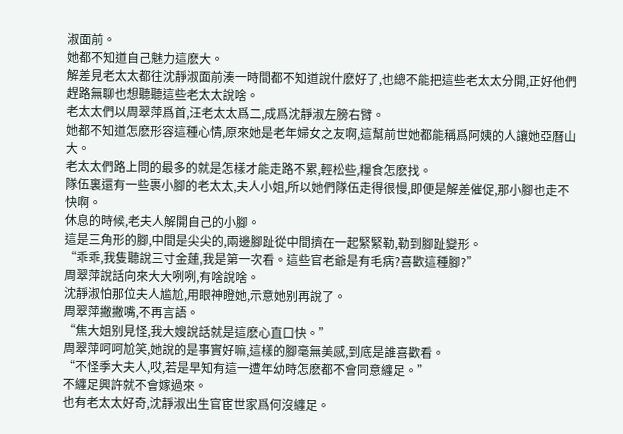淑面前。
她都不知道自己魅力這麽大。
解差見老太太都往沈靜淑面前湊一時間都不知道說什麽好了,也總不能把這些老太太分開,正好他們趕路無聊也想聽聽這些老太太說啥。
老太太們以周翠萍爲首,汪老太太爲二,成爲沈靜淑左膀右臂。
她都不知道怎麽形容這種心情,原來她是老年婦女之友啊,這幫前世她都能稱爲阿姨的人讓她亞曆山大。
老太太們路上問的最多的就是怎樣才能走路不累,輕松些,糧食怎麽找。
隊伍裏還有一些裹小腳的老太太,夫人小姐,所以她們隊伍走得很慢,即便是解差催促,那小腳也走不快啊。
休息的時候,老夫人解開自己的小腳。
這是三角形的腳,中間是尖尖的,兩邊腳趾從中間擠在一起緊緊勒,勒到腳趾變形。
“乖乖,我隻聽說三寸金蓮,我是第一次看。這些官老爺是有毛病?喜歡這種腳?”
周翠萍說話向來大大咧咧,有啥說啥。
沈靜淑怕那位夫人尴尬,用眼神瞪她,示意她别再說了。
周翠萍撇撇嘴,不再言語。
“焦大姐别見怪,我大嫂說話就是這麽心直口快。”
周翠萍呵呵尬笑,她說的是事實好嘛,這樣的腳毫無美感,到底是誰喜歡看。
“不怪季大夫人,哎,若是早知有這一遭年幼時怎麽都不會同意纏足。”
不纏足興許就不會嫁過來。
也有老太太好奇,沈靜淑出生官宦世家爲何沒纏足。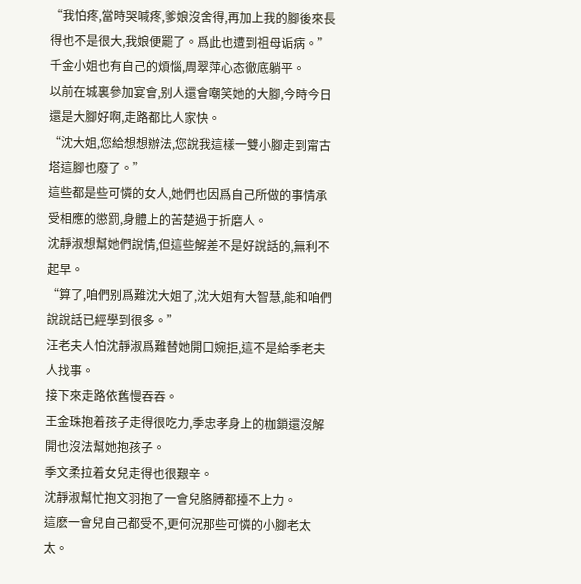“我怕疼,當時哭喊疼,爹娘沒舍得,再加上我的腳後來長得也不是很大,我娘便罷了。爲此也遭到祖母诟病。”
千金小姐也有自己的煩惱,周翠萍心态徹底躺平。
以前在城裏參加宴會,别人還會嘲笑她的大腳,今時今日還是大腳好啊,走路都比人家快。
“沈大姐,您給想想辦法,您說我這樣一雙小腳走到甯古塔這腳也廢了。”
這些都是些可憐的女人,她們也因爲自己所做的事情承受相應的懲罰,身體上的苦楚過于折磨人。
沈靜淑想幫她們說情,但這些解差不是好說話的,無利不起早。
“算了,咱們别爲難沈大姐了,沈大姐有大智慧,能和咱們說說話已經學到很多。”
汪老夫人怕沈靜淑爲難替她開口婉拒,這不是給季老夫人找事。
接下來走路依舊慢吞吞。
王金珠抱着孩子走得很吃力,季忠孝身上的枷鎖還沒解開也沒法幫她抱孩子。
季文柔拉着女兒走得也很艱辛。
沈靜淑幫忙抱文羽抱了一會兒胳膊都擡不上力。
這麽一會兒自己都受不,更何況那些可憐的小腳老太太。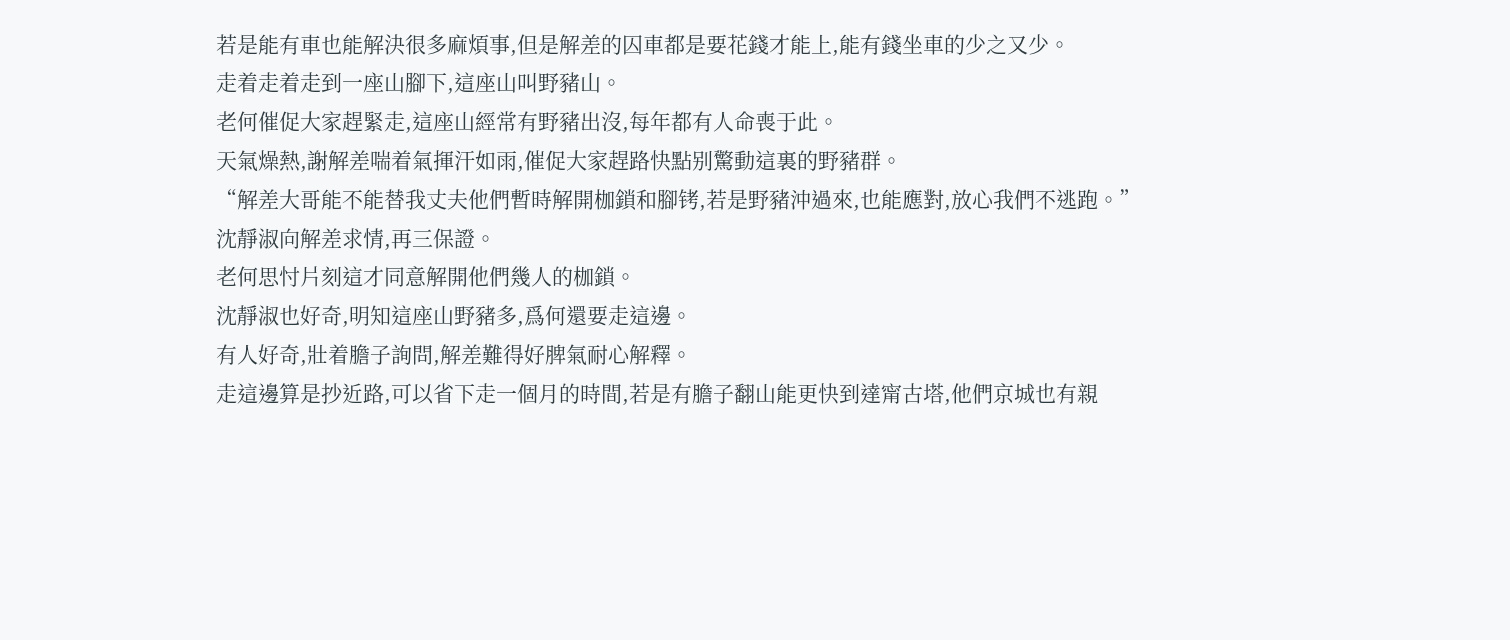若是能有車也能解決很多麻煩事,但是解差的囚車都是要花錢才能上,能有錢坐車的少之又少。
走着走着走到一座山腳下,這座山叫野豬山。
老何催促大家趕緊走,這座山經常有野豬出沒,每年都有人命喪于此。
天氣燥熱,謝解差喘着氣揮汗如雨,催促大家趕路快點别驚動這裏的野豬群。
“解差大哥能不能替我丈夫他們暫時解開枷鎖和腳铐,若是野豬沖過來,也能應對,放心我們不逃跑。”
沈靜淑向解差求情,再三保證。
老何思忖片刻這才同意解開他們幾人的枷鎖。
沈靜淑也好奇,明知這座山野豬多,爲何還要走這邊。
有人好奇,壯着膽子詢問,解差難得好脾氣耐心解釋。
走這邊算是抄近路,可以省下走一個月的時間,若是有膽子翻山能更快到達甯古塔,他們京城也有親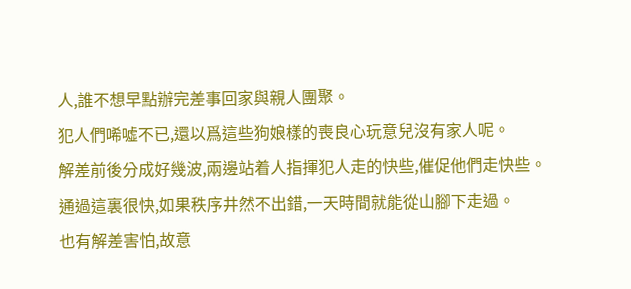人,誰不想早點辦完差事回家與親人團聚。
犯人們唏噓不已,還以爲這些狗娘樣的喪良心玩意兒沒有家人呢。
解差前後分成好幾波,兩邊站着人指揮犯人走的快些,催促他們走快些。
通過這裏很快,如果秩序井然不出錯,一天時間就能從山腳下走過。
也有解差害怕,故意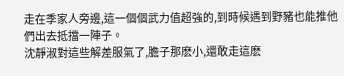走在季家人旁邊,這一個個武力值超強的,到時候遇到野豬也能推他們出去抵擋一陣子。
沈靜淑對這些解差服氣了,膽子那麽小,還敢走這麽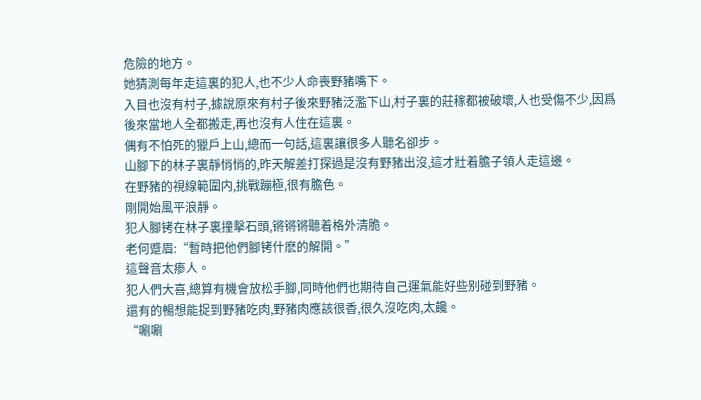危險的地方。
她猜測每年走這裏的犯人,也不少人命喪野豬嘴下。
入目也沒有村子,據說原來有村子後來野豬泛濫下山,村子裏的莊稼都被破壞,人也受傷不少,因爲後來當地人全都搬走,再也沒有人住在這裏。
偶有不怕死的獵戶上山,總而一句話,這裏讓很多人聽名卻步。
山腳下的林子裏靜悄悄的,昨天解差打探過是沒有野豬出沒,這才壯着膽子領人走這邊。
在野豬的視線範圍内,挑戰蹦極,很有膽色。
剛開始風平浪靜。
犯人腳铐在林子裏撞擊石頭,锵锵锵聽着格外清脆。
老何蹙眉:“暫時把他們腳铐什麽的解開。”
這聲音太瘆人。
犯人們大喜,總算有機會放松手腳,同時他們也期待自己運氣能好些别碰到野豬。
還有的暢想能捉到野豬吃肉,野豬肉應該很香,很久沒吃肉,太饞。
“唰唰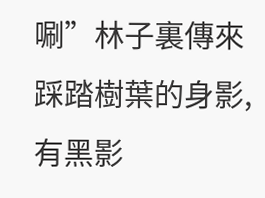唰”林子裏傳來踩踏樹葉的身影,有黑影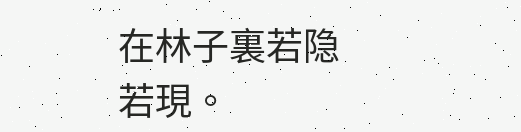在林子裏若隐若現。